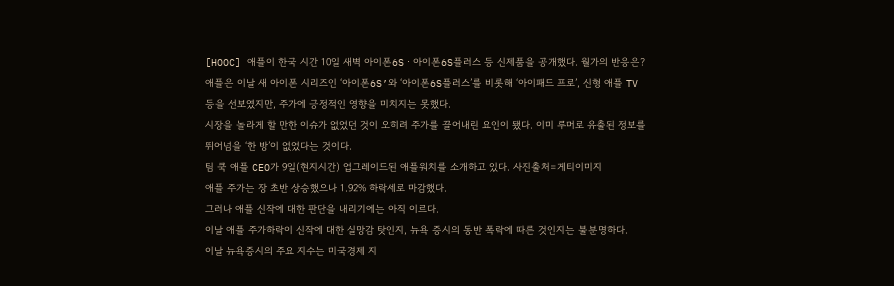[HOOC] 애플이 한국 시간 10일 새벽 아이폰6Sㆍ아이폰6S플러스 등 신제품을 공개했다. 월가의 반응은?
애플은 이날 새 아이폰 시리즈인 ‘아이폰6S’와 ‘아이폰6S플러스’를 비롯해 ‘아이패드 프로’, 신형 애플 TV 등을 선보였지만, 주가에 긍정적인 영향을 미치지는 못했다.
시장을 놀라게 할 만한 이슈가 없었던 것이 오히려 주가를 끌어내린 요인이 됐다. 이미 루머로 유출된 정보를 뛰어넘을 ‘한 방’이 없었다는 것이다.
팀 쿡 애플 CEO가 9일(현지시간) 업그레이드된 애플워치를 소개하고 있다. 사진출처=게티이미지
애플 주가는 장 초반 상승했으나 1.92% 하락세로 마감했다.
그러나 애플 신작에 대한 판단을 내리기에는 아직 이르다.
이날 애플 주가하락이 신작에 대한 실망감 탓인지, 뉴욕 증시의 동반 폭락에 따른 것인지는 불분명하다.
이날 뉴욕증시의 주요 지수는 미국경제 지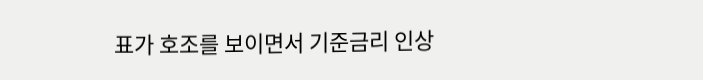표가 호조를 보이면서 기준금리 인상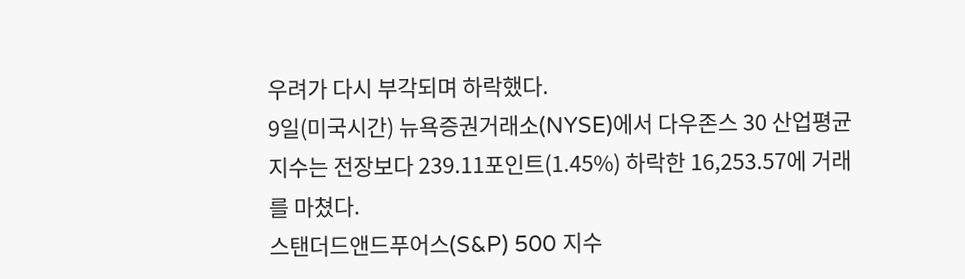우려가 다시 부각되며 하락했다.
9일(미국시간) 뉴욕증권거래소(NYSE)에서 다우존스 30 산업평균지수는 전장보다 239.11포인트(1.45%) 하락한 16,253.57에 거래를 마쳤다.
스탠더드앤드푸어스(S&P) 500 지수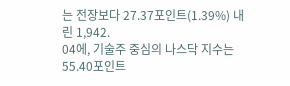는 전장보다 27.37포인트(1.39%) 내린 1,942.
04에, 기술주 중심의 나스닥 지수는 55.40포인트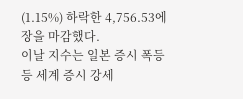(1.15%) 하락한 4,756.53에 장을 마감했다.
이날 지수는 일본 증시 폭등 등 세계 증시 강세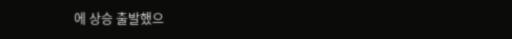에 상승 출발했으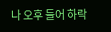나 오후 들어 하락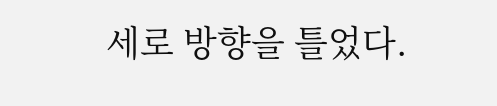세로 방향을 틀었다.